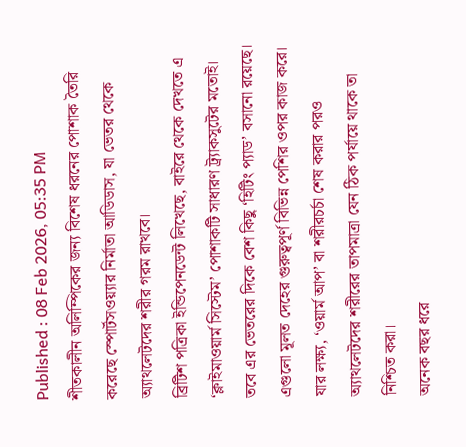Published : 08 Feb 2026, 05:35 PM
শীতকালীন অলিম্পিকের জন্য বিশেষ ধরনের পোশাক তৈরি করেছে স্পোর্টসওয়্যার নির্মাতা আডিডাস, যা ভেতর থেকে অ্যাথলেটদের শরীর গরম রাখবে।
ব্রিটিশ পত্রিকা ইন্ডিপেনডেন্ট লিখেছে, বাইরে থেকে দেখতে এ ‘ক্লাইমাওয়ার্ম সিস্টেম’ পোশাকটি সাধারণ ট্র্যাকসুটের মতোই। তবে এর ভেতরের দিকে বেশ কিছু ‘হিটিং প্যাড’ বসানো রয়েছে।
এগুলো মূলত দেহের গুরুত্বপূর্ণ বিভিন্ন পেশির ওপর কাজ করে। যার লক্ষ্য, ‘ওয়ার্ম আপ’ বা শরীরচর্চা শেষ করার পরও অ্যাথলেটদের শরীরের তাপমাত্রা যেন ঠিক পর্যায়ে থাকে তা নিশ্চিত করা।
অনেক বছর ধরে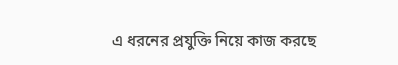এ ধরনের প্রযুক্তি নিয়ে কাজ করছে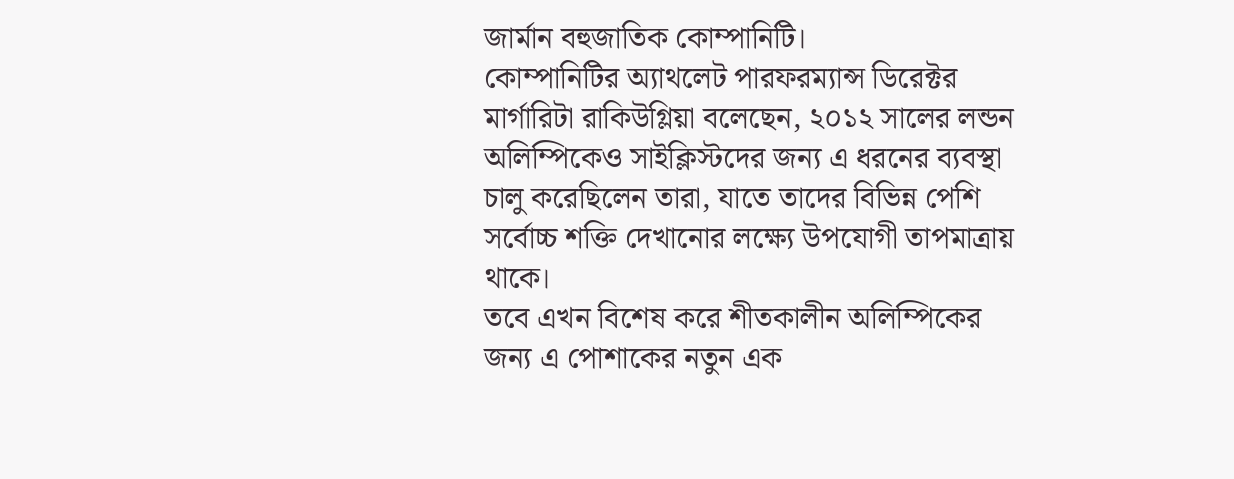জার্মান বহুজাতিক কোম্পানিটি।
কোম্পানিটির অ্যাথলেট পারফরম্যান্স ডিরেক্টর মার্গারিটা রাকিউগ্লিয়া বলেছেন, ২০১২ সালের লন্ডন অলিম্পিকেও সাইক্লিস্টদের জন্য এ ধরনের ব্যবস্থা চালু করেছিলেন তারা, যাতে তাদের বিভিন্ন পেশি সর্বোচ্চ শক্তি দেখানোর লক্ষ্যে উপযোগী তাপমাত্রায় থাকে।
তবে এখন বিশেষ করে শীতকালীন অলিম্পিকের জন্য এ পোশাকের নতুন এক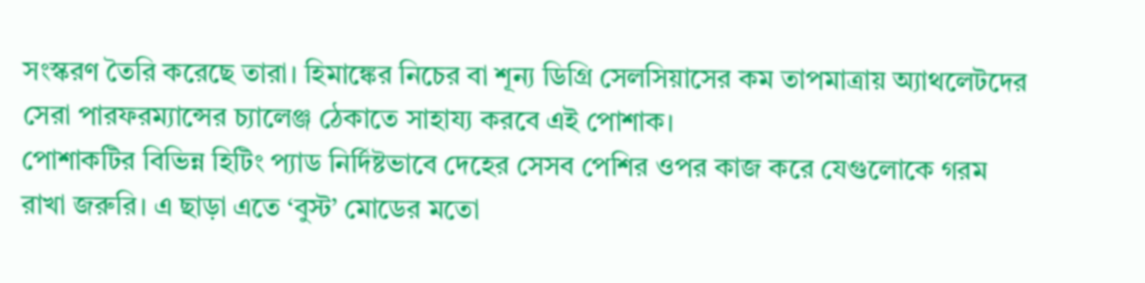সংস্করণ তৈরি করেছে তারা। হিমাঙ্কের নিচের বা শূন্য ডিগ্রি সেলসিয়াসের কম তাপমাত্রায় অ্যাথলেটদের সেরা পারফরম্যান্সের চ্যালেঞ্জ ঠেকাতে সাহায্য করবে এই পোশাক।
পোশাকটির বিভিন্ন হিটিং প্যাড নির্দিষ্টভাবে দেহের সেসব পেশির ওপর কাজ করে যেগুলোকে গরম রাখা জরুরি। এ ছাড়া এতে ‘বুস্ট’ মোডের মতো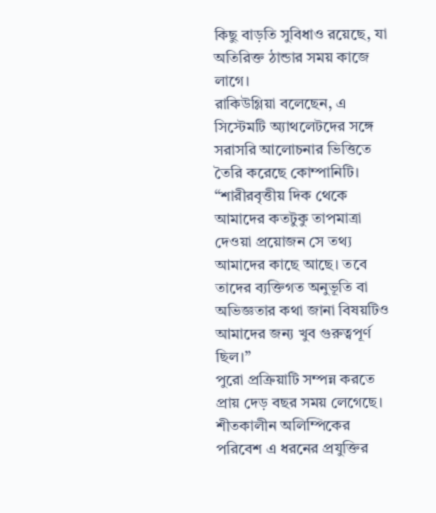কিছু বাড়তি সুবিধাও রয়েছে, যা অতিরিক্ত ঠান্ডার সময় কাজে লাগে।
রাকিউগ্লিয়া বলেছেন, এ সিস্টেমটি অ্যাথলেটদের সঙ্গে সরাসরি আলোচনার ভিত্তিতে তৈরি করেছে কোম্পানিটি।
“শারীরবৃত্তীয় দিক থেকে আমাদের কতটুকু তাপমাত্রা দেওয়া প্রয়োজন সে তথ্য আমাদের কাছে আছে। তবে তাদের ব্যক্তিগত অনুভূতি বা অভিজ্ঞতার কথা জানা বিষয়টিও আমাদের জন্য খুব গুরুত্বপূর্ণ ছিল।”
পুরো প্রক্রিয়াটি সম্পন্ন করতে প্রায় দেড় বছর সময় লেগেছে।
শীতকালীন অলিম্পিকের পরিবেশ এ ধরনের প্রযুক্তির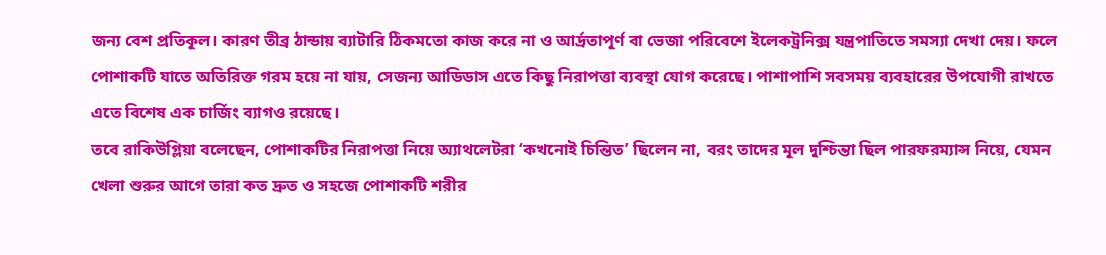জন্য বেশ প্রতিকূল। কারণ তীব্র ঠান্ডায় ব্যাটারি ঠিকমতো কাজ করে না ও আর্দ্রতাপূর্ণ বা ভেজা পরিবেশে ইলেকট্রনিক্স যন্ত্রপাতিতে সমস্যা দেখা দেয়। ফলে পোশাকটি যাতে অতিরিক্ত গরম হয়ে না যায়, সেজন্য আডিডাস এতে কিছু নিরাপত্তা ব্যবস্থা যোগ করেছে। পাশাপাশি সবসময় ব্যবহারের উপযোগী রাখতে এতে বিশেষ এক চার্জিং ব্যাগও রয়েছে।
তবে রাকিউগ্লিয়া বলেছেন, পোশাকটির নিরাপত্তা নিয়ে অ্যাথলেটরা ‘কখনোই চিন্তিত’ ছিলেন না, বরং তাদের মূল দুশ্চিন্তা ছিল পারফরম্যান্স নিয়ে, যেমন খেলা শুরুর আগে তারা কত দ্রুত ও সহজে পোশাকটি শরীর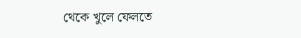থেকে খুলে ফেলতে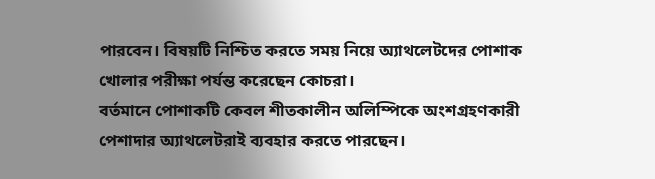পারবেন। বিষয়টি নিশ্চিত করতে সময় নিয়ে অ্যাথলেটদের পোশাক খোলার পরীক্ষা পর্যন্ত করেছেন কোচরা।
বর্তমানে পোশাকটি কেবল শীতকালীন অলিম্পিকে অংশগ্রহণকারী পেশাদার অ্যাথলেটরাই ব্যবহার করতে পারছেন।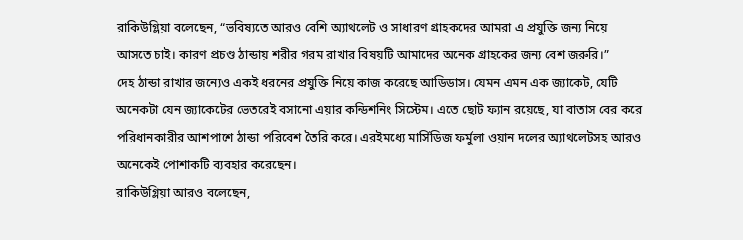রাকিউগ্লিয়া বলেছেন, “ভবিষ্যতে আরও বেশি অ্যাথলেট ও সাধারণ গ্রাহকদের আমরা এ প্রযুক্তি জন্য নিয়ে আসতে চাই। কারণ প্রচণ্ড ঠান্ডায় শরীর গরম রাখার বিষয়টি আমাদের অনেক গ্রাহকের জন্য বেশ জরুরি।”
দেহ ঠান্ডা রাখার জন্যেও একই ধরনের প্রযুক্তি নিয়ে কাজ করেছে আডিডাস। যেমন এমন এক জ্যাকেট, যেটি অনেকটা যেন জ্যাকেটের ভেতরেই বসানো এয়ার কন্ডিশনিং সিস্টেম। এতে ছোট ফ্যান রয়েছে, যা বাতাস বের করে পরিধানকারীর আশপাশে ঠান্ডা পরিবেশ তৈরি করে। এরইমধ্যে মার্সিডিজ ফর্মুলা ওয়ান দলের অ্যাথলেটসহ আরও অনেকেই পোশাকটি ব্যবহার করেছেন।
রাকিউগ্লিয়া আরও বলেছেন,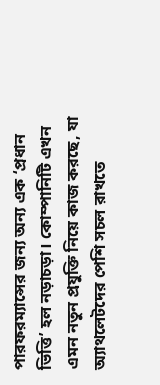পারফরম্যান্সের জন্য অন্য এক ‘প্রধান ভিত্তি’ হল নড়াচড়া। কোম্পানিটি এখন এমন নতুন প্রযুক্তি নিয়ে কাজ করছে, যা অ্যাথলেটদের পেশি সচল রাখতে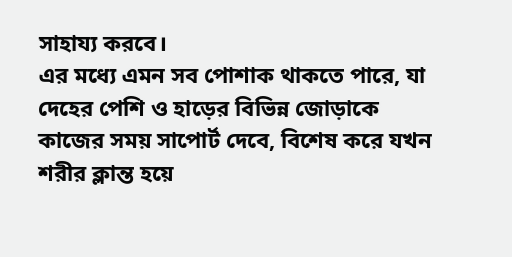সাহায্য করবে।
এর মধ্যে এমন সব পোশাক থাকতে পারে, যা দেহের পেশি ও হাড়ের বিভিন্ন জোড়াকে কাজের সময় সাপোর্ট দেবে, বিশেষ করে যখন শরীর ক্লান্ত হয়ে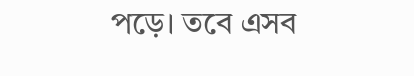পড়ে। তবে এসব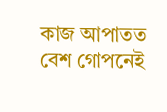কাজ আপাতত বেশ গোপনেই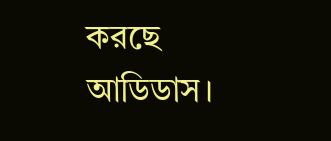করছে আডিডাস।